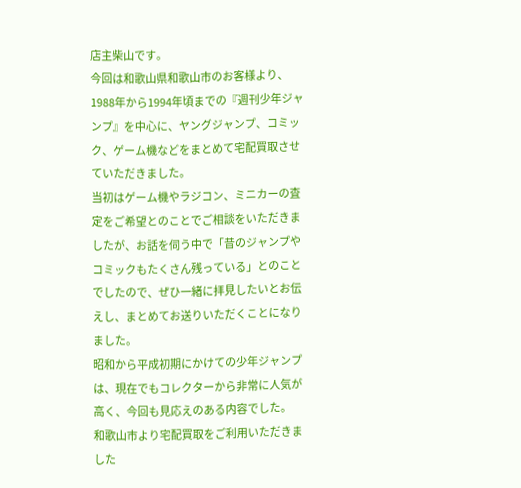店主柴山です。
今回は和歌山県和歌山市のお客様より、1988年から1994年頃までの『週刊少年ジャンプ』を中心に、ヤングジャンプ、コミック、ゲーム機などをまとめて宅配買取させていただきました。
当初はゲーム機やラジコン、ミニカーの査定をご希望とのことでご相談をいただきましたが、お話を伺う中で「昔のジャンプやコミックもたくさん残っている」とのことでしたので、ぜひ一緒に拝見したいとお伝えし、まとめてお送りいただくことになりました。
昭和から平成初期にかけての少年ジャンプは、現在でもコレクターから非常に人気が高く、今回も見応えのある内容でした。
和歌山市より宅配買取をご利用いただきました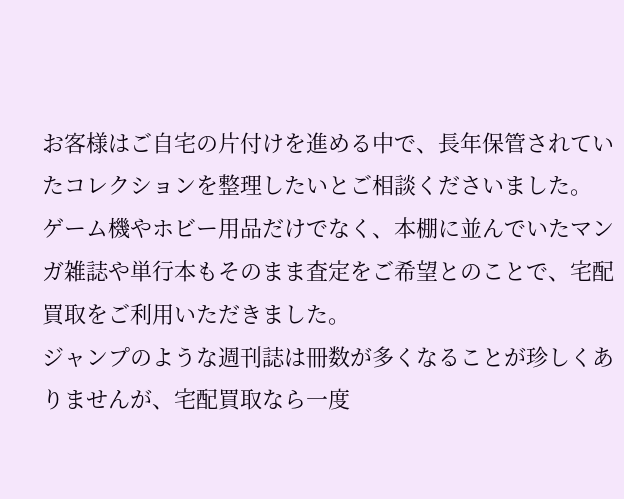お客様はご自宅の片付けを進める中で、長年保管されていたコレクションを整理したいとご相談くださいました。
ゲーム機やホビー用品だけでなく、本棚に並んでいたマンガ雑誌や単行本もそのまま査定をご希望とのことで、宅配買取をご利用いただきました。
ジャンプのような週刊誌は冊数が多くなることが珍しくありませんが、宅配買取なら一度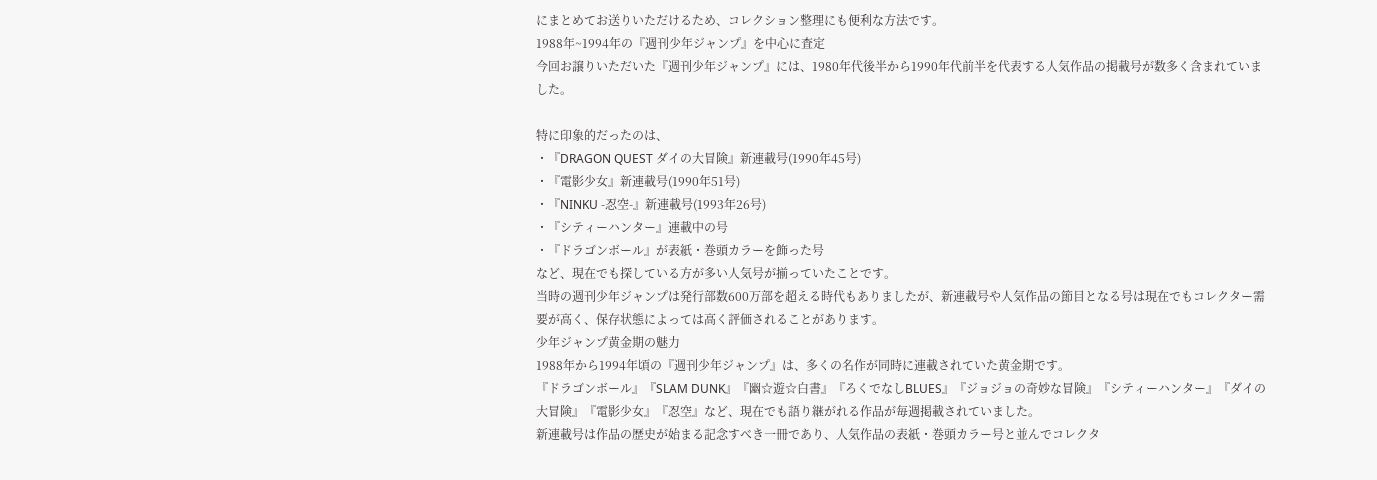にまとめてお送りいただけるため、コレクション整理にも便利な方法です。
1988年~1994年の『週刊少年ジャンプ』を中心に査定
今回お譲りいただいた『週刊少年ジャンプ』には、1980年代後半から1990年代前半を代表する人気作品の掲載号が数多く含まれていました。

特に印象的だったのは、
・『DRAGON QUEST ダイの大冒険』新連載号(1990年45号)
・『電影少女』新連載号(1990年51号)
・『NINKU -忍空-』新連載号(1993年26号)
・『シティーハンター』連載中の号
・『ドラゴンボール』が表紙・巻頭カラーを飾った号
など、現在でも探している方が多い人気号が揃っていたことです。
当時の週刊少年ジャンプは発行部数600万部を超える時代もありましたが、新連載号や人気作品の節目となる号は現在でもコレクター需要が高く、保存状態によっては高く評価されることがあります。
少年ジャンプ黄金期の魅力
1988年から1994年頃の『週刊少年ジャンプ』は、多くの名作が同時に連載されていた黄金期です。
『ドラゴンボール』『SLAM DUNK』『幽☆遊☆白書』『ろくでなしBLUES』『ジョジョの奇妙な冒険』『シティーハンター』『ダイの大冒険』『電影少女』『忍空』など、現在でも語り継がれる作品が毎週掲載されていました。
新連載号は作品の歴史が始まる記念すべき一冊であり、人気作品の表紙・巻頭カラー号と並んでコレクタ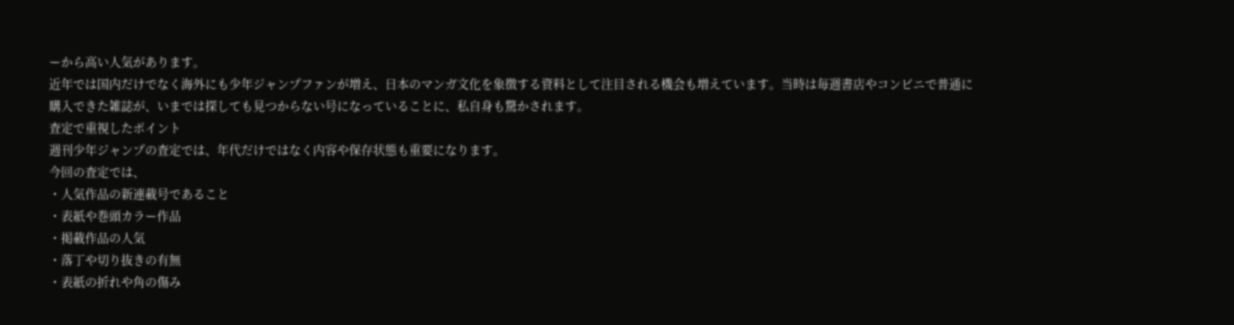ーから高い人気があります。
近年では国内だけでなく海外にも少年ジャンプファンが増え、日本のマンガ文化を象徴する資料として注目される機会も増えています。当時は毎週書店やコンビニで普通に購入できた雑誌が、いまでは探しても見つからない号になっていることに、私自身も驚かされます。
査定で重視したポイント
週刊少年ジャンプの査定では、年代だけではなく内容や保存状態も重要になります。
今回の査定では、
・人気作品の新連載号であること
・表紙や巻頭カラー作品
・掲載作品の人気
・落丁や切り抜きの有無
・表紙の折れや角の傷み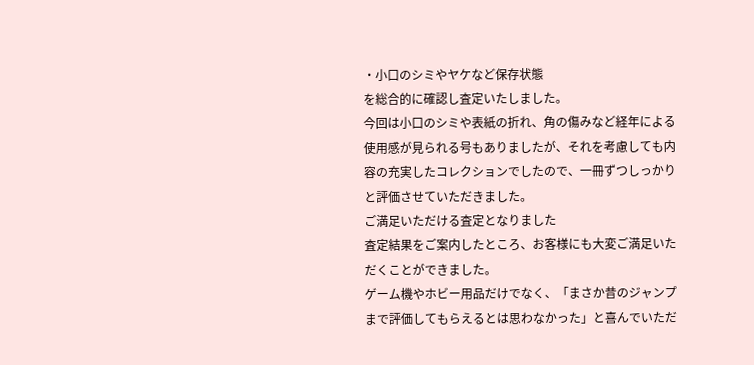・小口のシミやヤケなど保存状態
を総合的に確認し査定いたしました。
今回は小口のシミや表紙の折れ、角の傷みなど経年による使用感が見られる号もありましたが、それを考慮しても内容の充実したコレクションでしたので、一冊ずつしっかりと評価させていただきました。
ご満足いただける査定となりました
査定結果をご案内したところ、お客様にも大変ご満足いただくことができました。
ゲーム機やホビー用品だけでなく、「まさか昔のジャンプまで評価してもらえるとは思わなかった」と喜んでいただ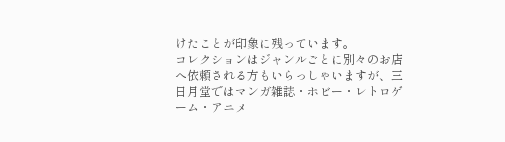けたことが印象に残っています。
コレクションはジャンルごとに別々のお店へ依頼される方もいらっしゃいますが、三日月堂ではマンガ雑誌・ホビー・レトロゲーム・アニメ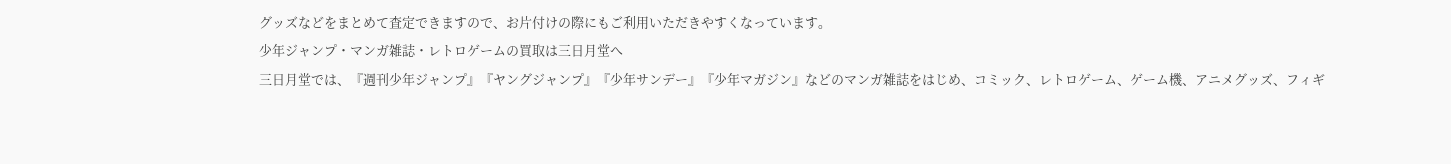グッズなどをまとめて査定できますので、お片付けの際にもご利用いただきやすくなっています。
少年ジャンプ・マンガ雑誌・レトロゲームの買取は三日月堂へ
三日月堂では、『週刊少年ジャンプ』『ヤングジャンプ』『少年サンデー』『少年マガジン』などのマンガ雑誌をはじめ、コミック、レトロゲーム、ゲーム機、アニメグッズ、フィギ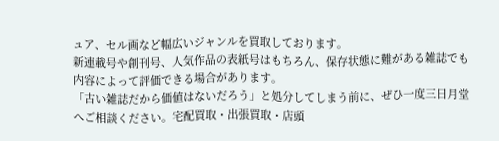ュア、セル画など幅広いジャンルを買取しております。
新連載号や創刊号、人気作品の表紙号はもちろん、保存状態に難がある雑誌でも内容によって評価できる場合があります。
「古い雑誌だから価値はないだろう」と処分してしまう前に、ぜひ一度三日月堂へご相談ください。宅配買取・出張買取・店頭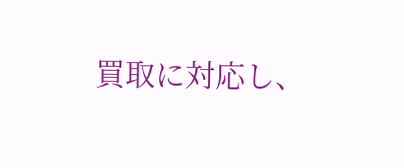買取に対応し、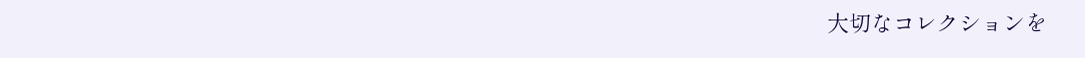大切なコレクションを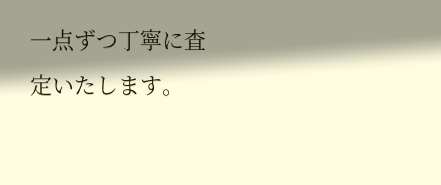一点ずつ丁寧に査定いたします。